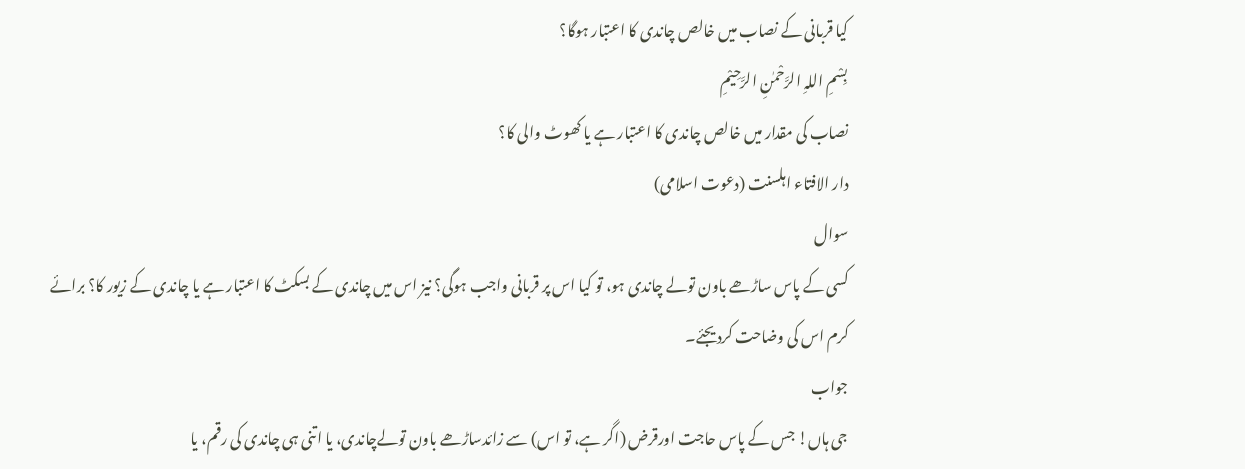کیا قربانی کے نصاب میں خالص چاندی کا اعتبار ہوگا؟
بِسْمِ اللہِ الرَّحْمٰنِ الرَّحِيْمِ
نصاب کی مقدار میں خالص چاندی کا اعتبار ہے یا کھوٹ والی کا؟
دار الافتاء اہلسنت (دعوت اسلامی)
سوال
کسی کے پاس ساڑھے باون تولے چاندی ہو، تو کیا اس پر قربانی واجب ہوگی؟ نیز اس میں چاندی کے بسکٹ کا اعتبار ہے یا چاندی کے زیور کا؟ برائے کرم اس کی وضاحت کردیجئے۔
جواب
جی ہاں! جس کے پاس حاجت اورقرض (اگر ہے، تو اس) سے زائدساڑھے باون تولےچاندی، یا اتنی ہی چاندی کی رقم، یا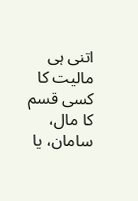اتنی ہی مالیت کا کسی قسم کا مال، سامان، یا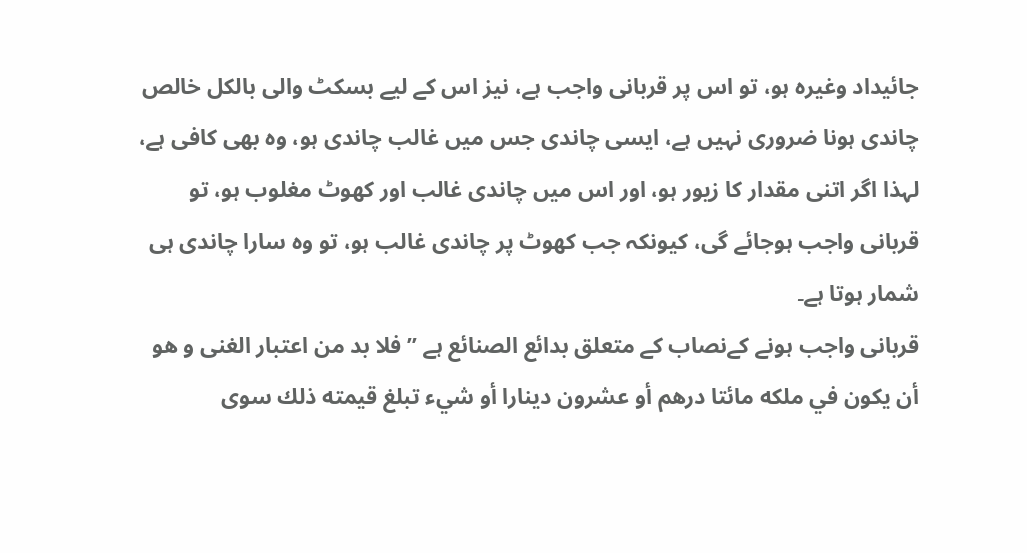جائیداد وغیرہ ہو، تو اس پر قربانی واجب ہے، نیز اس کے لیے بسکٹ والی بالکل خالص چاندی ہونا ضروری نہیں ہے، ایسی چاندی جس میں غالب چاندی ہو، وہ بھی کافی ہے، لہذا اگر اتنی مقدار کا زیور ہو، اور اس میں چاندی غالب اور کھوٹ مغلوب ہو، تو قربانی واجب ہوجائے گی، کیونکہ جب کھوٹ پر چاندی غالب ہو، تو وہ سارا چاندی ہی شمار ہوتا ہے۔
قربانی واجب ہونے کےنصاب کے متعلق بدائع الصنائع ہے ”فلا بد من اعتبار الغنى و هو أن يكون في ملكه مائتا درهم أو عشرون دينارا أو شيء تبلغ قيمته ذلك سوى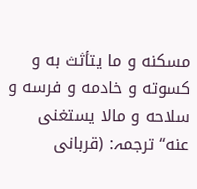مسكنه و ما يتأثث به و كسوته و خادمه و فرسه و سلاحه و مالا يستغنی عنه“ ترجمہ: (قربانی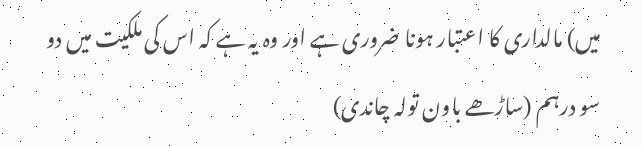میں) مالداری کا اعتبار ہونا ضروری ہے اور وہ یہ ہے کہ اس کی ملکیت میں دو سو درہم (ساڑھے باون تولہ چاندی)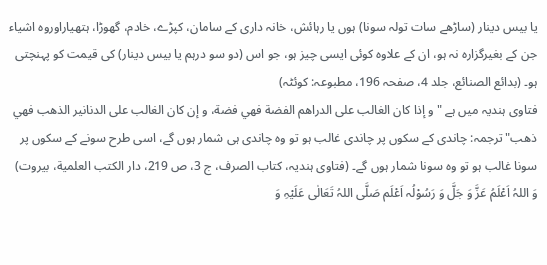یا بیس دینار (ساڑھے سات تولہ سونا) ہوں یا رہائش، خانہ داری کے سامان، کپڑے، خادم، گھوڑا، ہتھیاراوروہ اشیاء جن کے بغیرگزارہ نہ ہو، ان کے علاوہ کوئی ایسی چیز ہو، جو اس (دو سو درہم یا بیس دینار) کی قیمت کو پہنچتی ہو۔ (بدائع الصنائع، جلد 4، صفحہ 196، مطبوعہ: کوئٹہ)
فتاوی ہندیہ میں ہے "و إذا كان الغالب على الدراهم الفضة فهي فضة، و إن كان الغالب على الدنانير الذهب فهي ذهب" ترجمہ: چاندی کے سکوں پر چاندی غالب ہو تو وہ چاندی ہی شمار ہوں گے، اسی طرح سونے کے سکوں پر سونا غالب ہو تو وہ سونا شمار ہوں گے۔ (فتاوی ہندیہ، کتاب الصرف، ج 3، ص 219، دار الكتب العلمية، بیروت)
وَ اللہُ اَعْلَمُ عَزَّ وَ جَلَّ وَ رَسُوْلُہ اَعْلَم صَلَّی اللہُ تَعَالٰی عَلَیْہِ وَ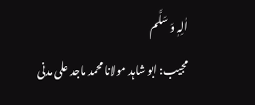اٰلِہٖ وَ سَلَّم
مجیب: ابو شاہد مولانا محمد ماجد علی مدنی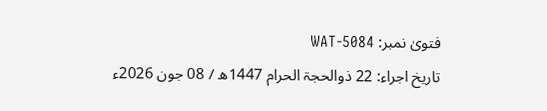فتویٰ نمبر: WAT-5084
تاریخ اجراء: 22 ذوالحجۃ الحرام 1447ھ / 08 جون 2026ء